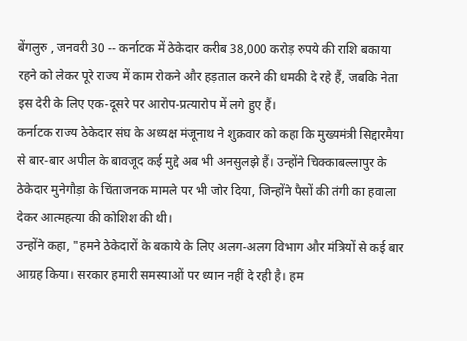बेंगलुरु , जनवरी 30 -- कर्नाटक में ठेकेदार करीब 38,000 करोड़ रुपये की राशि बकाया रहने को लेकर पूरे राज्य में काम रोकने और हड़ताल करने की धमकी दे रहे हैं, जबकि नेता इस देरी के लिए एक-दूसरे पर आरोप-प्रत्यारोप में लगे हुए हैं।
कर्नाटक राज्य ठेकेदार संघ के अध्यक्ष मंजूनाथ ने शुक्रवार को कहा कि मुख्यमंत्री सिद्दारमैया से बार-बार अपील के बावजूद कई मुद्दे अब भी अनसुलझे हैं। उन्होंने चिक्काबल्लापुर के ठेकेदार मुनेगौड़ा के चिंताजनक मामले पर भी जोर दिया, जिन्होंने पैसों की तंगी का हवाला देकर आत्महत्या की कोशिश की थी।
उन्होंने कहा, "हमने ठेकेदारों के बकाये के लिए अलग-अलग विभाग और मंत्रियों से कई बार आग्रह किया। सरकार हमारी समस्याओं पर ध्यान नहीं दे रही है। हम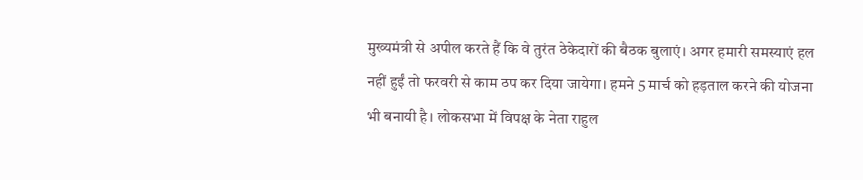मुख्यमंत्री से अपील करते हैं कि वे तुरंत ठेकेदारों की बैठक बुलाएं। अगर हमारी समस्याएं हल नहीं हुईं तो फरवरी से काम ठप कर दिया जायेगा। हमने 5 मार्च को हड़ताल करने की योजना भी बनायी है। लोकसभा में विपक्ष के नेता राहुल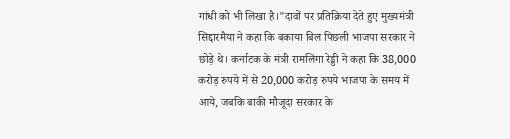गांधी को भी लिखा है।"दावों पर प्रतिक्रिया देते हुए मुख्यमंत्री सिद्दारमैया ने कहा कि बकाया बिल पिछली भाजपा सरकार ने छोड़े थे। कर्नाटक के मंत्री रामलिंगा रेड्डी ने कहा कि 38,000 करोड़ रुपये में से 20,000 करोड़ रुपये भाजपा के समय में आये, जबकि बाकी मौजूदा सरकार के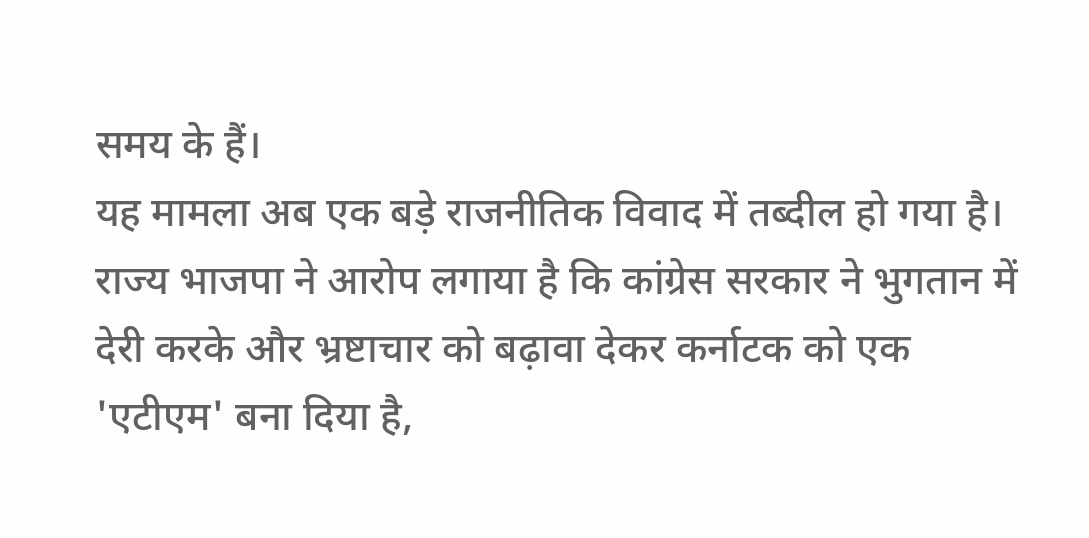समय के हैं।
यह मामला अब एक बड़े राजनीतिक विवाद में तब्दील हो गया है। राज्य भाजपा ने आरोप लगाया है कि कांग्रेस सरकार ने भुगतान में देरी करके और भ्रष्टाचार को बढ़ावा देकर कर्नाटक को एक 'एटीएम' बना दिया है,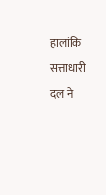हालांकि सत्ताधारी दल ने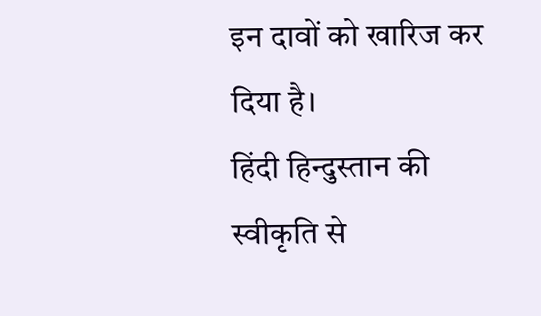इन दावों को खारिज कर दिया है।
हिंदी हिन्दुस्तान की स्वीकृति से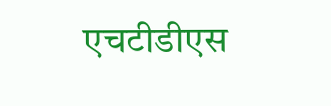एचटीडीएस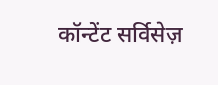कॉन्टेंट सर्विसेज़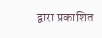द्वारा प्रकाशित